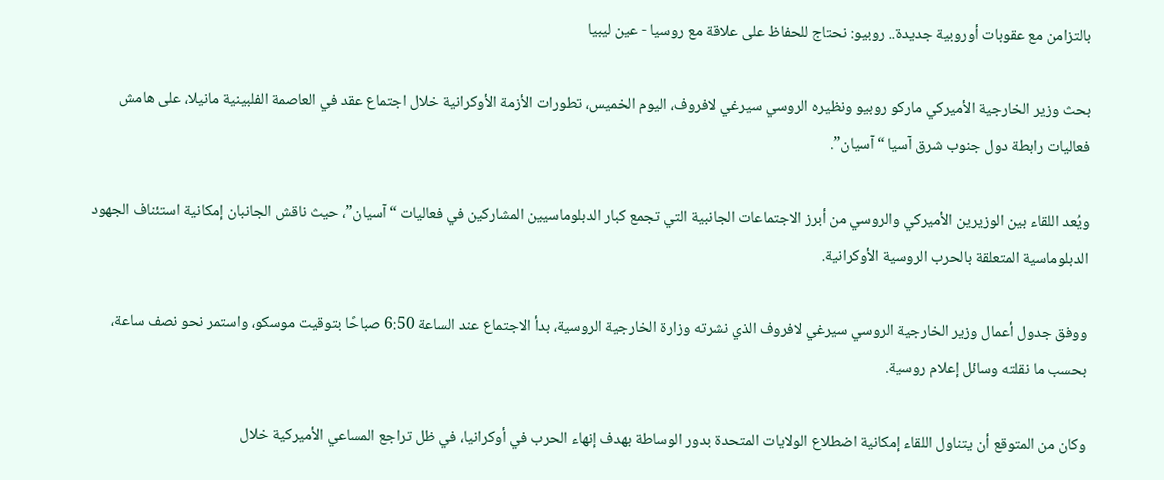بالتزامن مع عقوبات أوروبية جديدة.. روبيو: نحتاج للحفاظ على علاقة مع روسيا - عين ليبيا

بحث وزير الخارجية الأميركي ماركو روبيو ونظيره الروسي سيرغي لافروف، اليوم الخميس، تطورات الأزمة الأوكرانية خلال اجتماع عقد في العاصمة الفلبينية مانيلا، على هامش فعاليات رابطة دول جنوب شرق آسيا “آسيان”.

ويُعد اللقاء بين الوزيرين الأميركي والروسي من أبرز الاجتماعات الجانبية التي تجمع كبار الدبلوماسيين المشاركين في فعاليات “آسيان”، حيث ناقش الجانبان إمكانية استئناف الجهود الدبلوماسية المتعلقة بالحرب الروسية الأوكرانية.

ووفق جدول أعمال وزير الخارجية الروسي سيرغي لافروف الذي نشرته وزارة الخارجية الروسية، بدأ الاجتماع عند الساعة 6:50 صباحًا بتوقيت موسكو، واستمر نحو نصف ساعة، بحسب ما نقلته وسائل إعلام روسية.

وكان من المتوقع أن يتناول اللقاء إمكانية اضطلاع الولايات المتحدة بدور الوساطة بهدف إنهاء الحرب في أوكرانيا، في ظل تراجع المساعي الأميركية خلال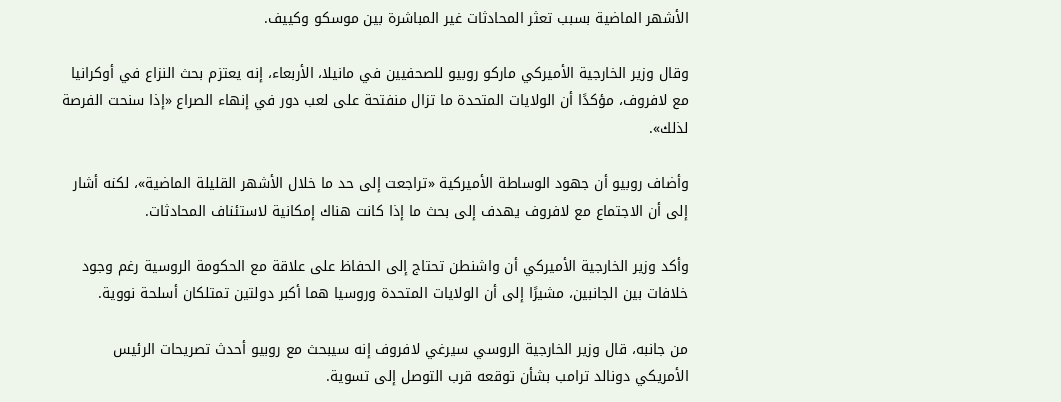الأشهر الماضية بسبب تعثر المحادثات غير المباشرة بين موسكو وكييف.

وقال وزير الخارجية الأميركي ماركو روبيو للصحفيين في مانيلا، الأربعاء، إنه يعتزم بحث النزاع في أوكرانيا مع لافروف، مؤكدًا أن الولايات المتحدة ما تزال منفتحة على لعب دور في إنهاء الصراع «إذا سنحت الفرصة لذلك».

وأضاف روبيو أن جهود الوساطة الأميركية «تراجعت إلى حد ما خلال الأشهر القليلة الماضية»، لكنه أشار إلى أن الاجتماع مع لافروف يهدف إلى بحث ما إذا كانت هناك إمكانية لاستئناف المحادثات.

وأكد وزير الخارجية الأميركي أن واشنطن تحتاج إلى الحفاظ على علاقة مع الحكومة الروسية رغم وجود خلافات بين الجانبين، مشيرًا إلى أن الولايات المتحدة وروسيا هما أكبر دولتين تمتلكان أسلحة نووية.

من جانبه، قال وزير الخارجية الروسي سيرغي لافروف إنه سيبحث مع روبيو أحدث تصريحات الرئيس الأمريكي دونالد ترامب بشأن توقعه قرب التوصل إلى تسوية.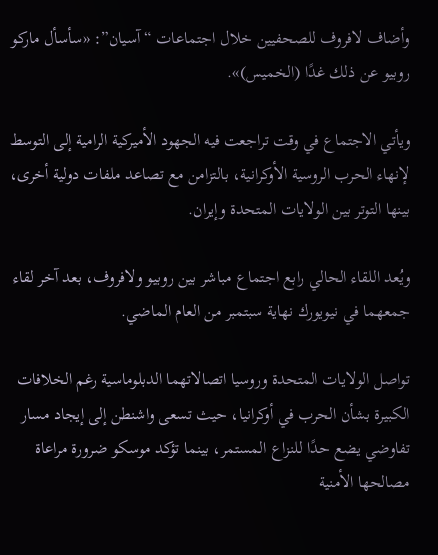وأضاف لافروف للصحفيين خلال اجتماعات “آسيان”: «سأسأل ماركو روبيو عن ذلك غدًا (الخميس)».

ويأتي الاجتماع في وقت تراجعت فيه الجهود الأميركية الرامية إلى التوسط لإنهاء الحرب الروسية الأوكرانية، بالتزامن مع تصاعد ملفات دولية أخرى، بينها التوتر بين الولايات المتحدة وإيران.

ويُعد اللقاء الحالي رابع اجتماع مباشر بين روبيو ولافروف، بعد آخر لقاء جمعهما في نيويورك نهاية سبتمبر من العام الماضي.

تواصل الولايات المتحدة وروسيا اتصالاتهما الدبلوماسية رغم الخلافات الكبيرة بشأن الحرب في أوكرانيا، حيث تسعى واشنطن إلى إيجاد مسار تفاوضي يضع حدًا للنزاع المستمر، بينما تؤكد موسكو ضرورة مراعاة مصالحها الأمنية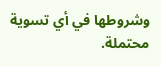وشروطها في أي تسوية محتملة.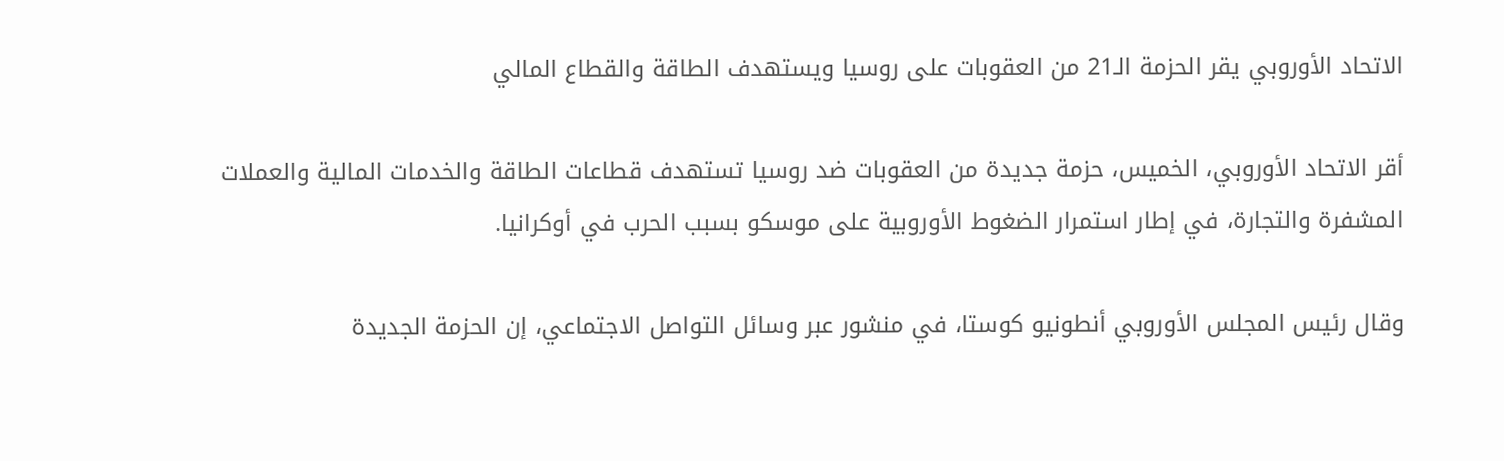الاتحاد الأوروبي يقر الحزمة الـ21 من العقوبات على روسيا ويستهدف الطاقة والقطاع المالي

أقر الاتحاد الأوروبي، الخميس، حزمة جديدة من العقوبات ضد روسيا تستهدف قطاعات الطاقة والخدمات المالية والعملات المشفرة والتجارة، في إطار استمرار الضغوط الأوروبية على موسكو بسبب الحرب في أوكرانيا.

وقال رئيس المجلس الأوروبي أنطونيو كوستا، في منشور عبر وسائل التواصل الاجتماعي، إن الحزمة الجديدة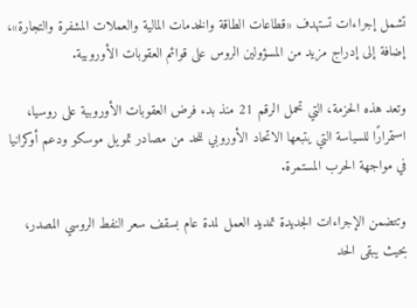تشمل إجراءات تستهدف «قطاعات الطاقة والخدمات المالية والعملات المشفرة والتجارة»، إضافة إلى إدراج مزيد من المسؤولين الروس على قوائم العقوبات الأوروبية.

وتعد هذه الحزمة، التي تحمل الرقم 21 منذ بدء فرض العقوبات الأوروبية على روسيا، استمرارًا للسياسة التي يتبعها الاتحاد الأوروبي للحد من مصادر تمويل موسكو ودعم أوكرانيا في مواجهة الحرب المستمرة.

وتتضمن الإجراءات الجديدة تمديد العمل لمدة عام بسقف سعر النفط الروسي المصدر، بحيث يبقى الحد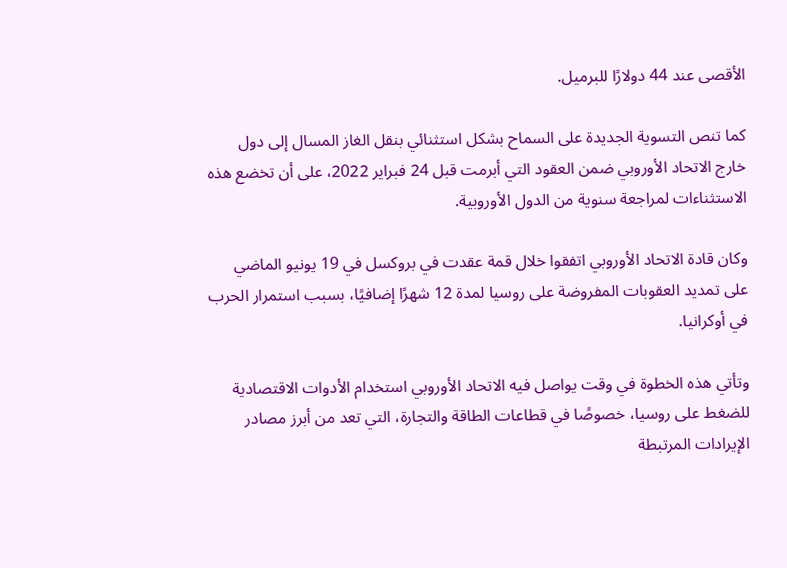الأقصى عند 44 دولارًا للبرميل.

كما تنص التسوية الجديدة على السماح بشكل استثنائي بنقل الغاز المسال إلى دول خارج الاتحاد الأوروبي ضمن العقود التي أبرمت قبل 24 فبراير 2022، على أن تخضع هذه الاستثناءات لمراجعة سنوية من الدول الأوروبية.

وكان قادة الاتحاد الأوروبي اتفقوا خلال قمة عقدت في بروكسل في 19 يونيو الماضي على تمديد العقوبات المفروضة على روسيا لمدة 12 شهرًا إضافيًا، بسبب استمرار الحرب في أوكرانيا.

وتأتي هذه الخطوة في وقت يواصل فيه الاتحاد الأوروبي استخدام الأدوات الاقتصادية للضغط على روسيا، خصوصًا في قطاعات الطاقة والتجارة، التي تعد من أبرز مصادر الإيرادات المرتبطة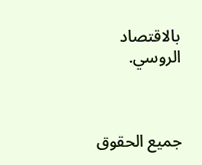بالاقتصاد الروسي.



جميع الحقوق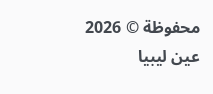محفوظة © 2026 عين ليبيا